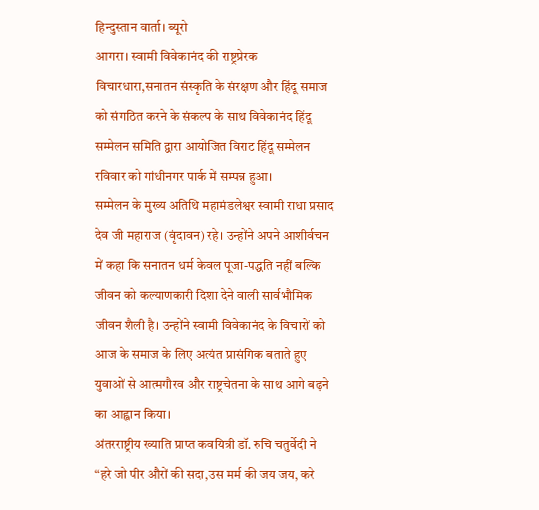हिन्दुस्तान वार्ता। ब्यूरो
आगरा। स्वामी विवेकानंद की राष्ट्रप्रेरक विचारधारा,सनातन संस्कृति के संरक्षण और हिंदू समाज को संगठित करने के संकल्प के साथ विवेकानंद हिंदू सम्मेलन समिति द्वारा आयोजित विराट हिंदू सम्मेलन रविवार को गांधीनगर पार्क में सम्पन्न हुआ।
सम्मेलन के मुख्य अतिथि महामंडलेश्वर स्वामी राधा प्रसाद देव जी महाराज (वृंदावन) रहे। उन्होंने अपने आशीर्वचन में कहा कि सनातन धर्म केवल पूजा-पद्धति नहीं बल्कि जीवन को कल्याणकारी दिशा देने वाली सार्वभौमिक जीवन शैली है। उन्होंने स्वामी विवेकानंद के विचारों को आज के समाज के लिए अत्यंत प्रासंगिक बताते हुए युवाओं से आत्मगौरव और राष्ट्रचेतना के साथ आगे बढ़ने का आह्वान किया।
अंतरराष्ट्रीय ख्याति प्राप्त कवयित्री डॉ. रुचि चतुर्वेदी ने “हरे जो पीर औरों की सदा,उस मर्म की जय जय, करे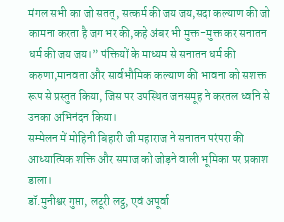मंगल सभी का जो सतत्, सत्कर्म की जय जय,सदा कल्याण की जो कामना करता है जग भर की,कहे अंबर भी मुक्त-मुक्त कर सनातन धर्म की जय जय।” पंक्तियों के माध्यम से सनातन धर्म की करुणा,मानवता और सार्वभौमिक कल्याण की भावना को सशक्त रूप से प्रस्तुत किया, जिस पर उपस्थित जनसमूह ने करतल ध्वनि से उनका अभिनंदन किया।
सम्मेलन में मोहिनी बिहारी जी महाराज ने सनातन परंपरा की आध्यात्मिक शक्ति और समाज को जोड़ने वाली भूमिका पर प्रकाश डाला।
डॉ.मुनीश्वर गुप्ता, लटूरी लट्ठ, एवं अपूर्वा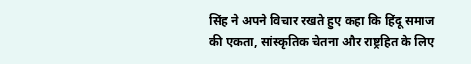सिंह ने अपने विचार रखते हुए कहा कि हिंदू समाज की एकता, सांस्कृतिक चेतना और राष्ट्रहित के लिए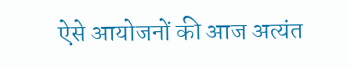ऐसे आयोजनों की आज अत्यंत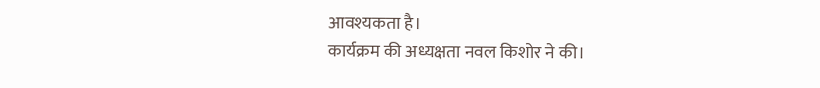आवश्यकता है।
कार्यक्रम की अध्यक्षता नवल किशोर ने की।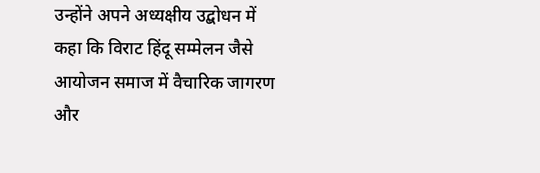उन्होंने अपने अध्यक्षीय उद्बोधन में कहा कि विराट हिंदू सम्मेलन जैसे आयोजन समाज में वैचारिक जागरण और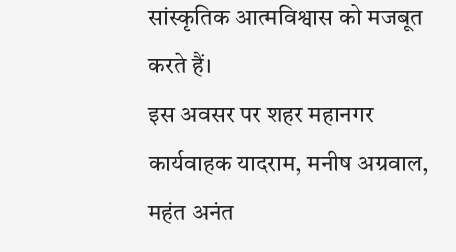सांस्कृतिक आत्मविश्वास को मजबूत करते हैं।
इस अवसर पर शहर महानगर कार्यवाहक यादराम, मनीष अग्रवाल, महंत अनंत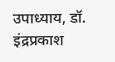उपाध्याय, डॉ. इंद्रप्रकाश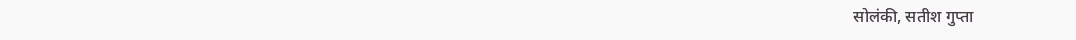सोलंकी, सतीश गुप्ता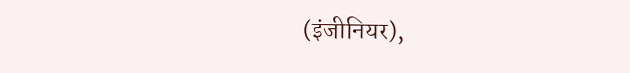(इंजीनियर),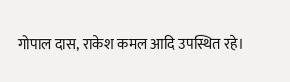गोपाल दास, राकेश कमल आदि उपस्थित रहे।